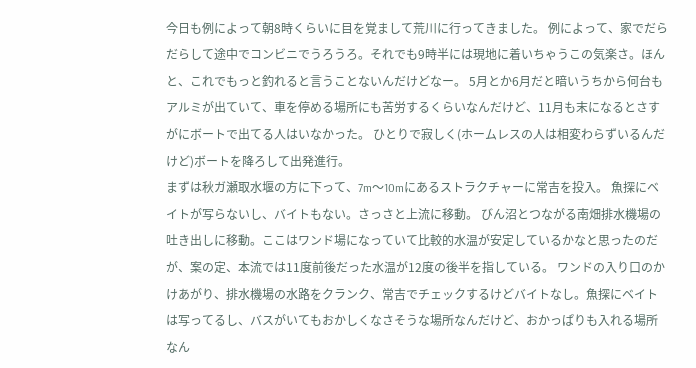今日も例によって朝8時くらいに目を覚まして荒川に行ってきました。 例によって、家でだらだらして途中でコンビニでうろうろ。それでも9時半には現地に着いちゃうこの気楽さ。ほんと、これでもっと釣れると言うことないんだけどなー。 5月とか6月だと暗いうちから何台もアルミが出ていて、車を停める場所にも苦労するくらいなんだけど、11月も末になるとさすがにボートで出てる人はいなかった。 ひとりで寂しく(ホームレスの人は相変わらずいるんだけど)ボートを降ろして出発進行。
まずは秋ガ瀬取水堰の方に下って、7m〜10mにあるストラクチャーに常吉を投入。 魚探にベイトが写らないし、バイトもない。さっさと上流に移動。 びん沼とつながる南畑排水機場の吐き出しに移動。ここはワンド場になっていて比較的水温が安定しているかなと思ったのだが、案の定、本流では11度前後だった水温が12度の後半を指している。 ワンドの入り口のかけあがり、排水機場の水路をクランク、常吉でチェックするけどバイトなし。魚探にベイトは写ってるし、バスがいてもおかしくなさそうな場所なんだけど、おかっぱりも入れる場所なん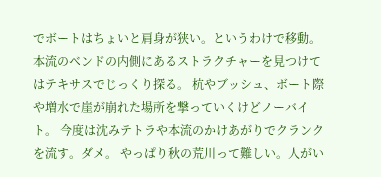でボートはちょいと肩身が狭い。というわけで移動。 本流のベンドの内側にあるストラクチャーを見つけてはテキサスでじっくり探る。 杭やブッシュ、ボート際や増水で崖が崩れた場所を撃っていくけどノーバイト。 今度は沈みテトラや本流のかけあがりでクランクを流す。ダメ。 やっぱり秋の荒川って難しい。人がい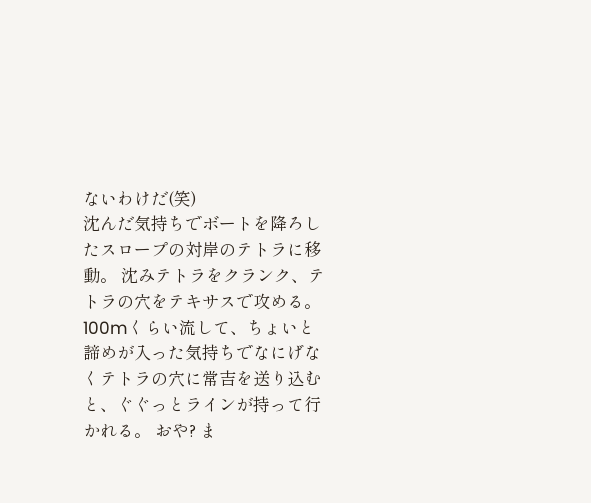ないわけだ(笑)
沈んだ気持ちでボートを降ろしたスロープの対岸のテトラに移動。 沈みテトラをクランク、テトラの穴をテキサスで攻める。100mくらい流して、ちょいと諦めが入った気持ちでなにげなくテトラの穴に常吉を送り込むと、ぐぐっとラインが持って行かれる。 おや? ま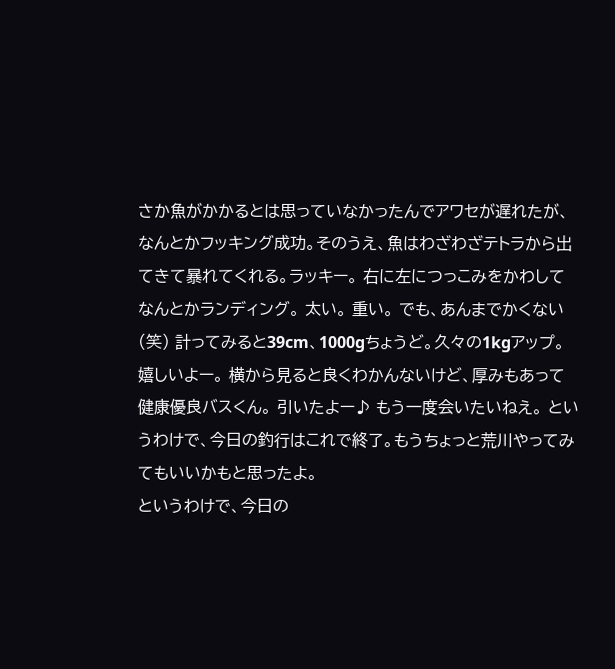さか魚がかかるとは思っていなかったんでアワセが遅れたが、なんとかフッキング成功。そのうえ、魚はわざわざテトラから出てきて暴れてくれる。ラッキー。 右に左につっこみをかわしてなんとかランディング。 太い。 重い。 でも、あんまでかくない(笑) 計ってみると39cm、1000gちょうど。久々の1kgアップ。嬉しいよー。 横から見ると良くわかんないけど、厚みもあって健康優良バスくん。 引いたよー♪ もう一度会いたいねえ。 というわけで、今日の釣行はこれで終了。もうちょっと荒川やってみてもいいかもと思ったよ。
というわけで、今日の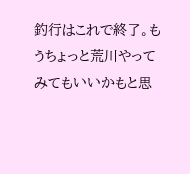釣行はこれで終了。もうちょっと荒川やってみてもいいかもと思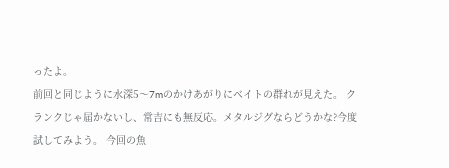ったよ。
前回と同じように水深5〜7mのかけあがりにベイトの群れが見えた。 クランクじゃ届かないし、常吉にも無反応。メタルジグならどうかな?今度試してみよう。 今回の魚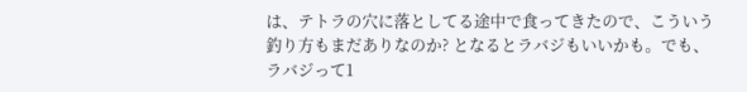は、テトラの穴に落としてる途中で食ってきたので、こういう釣り方もまだありなのか? となるとラバジもいいかも。でも、ラバジって1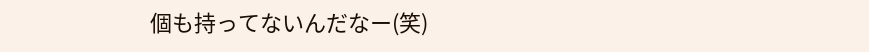個も持ってないんだなー(笑)